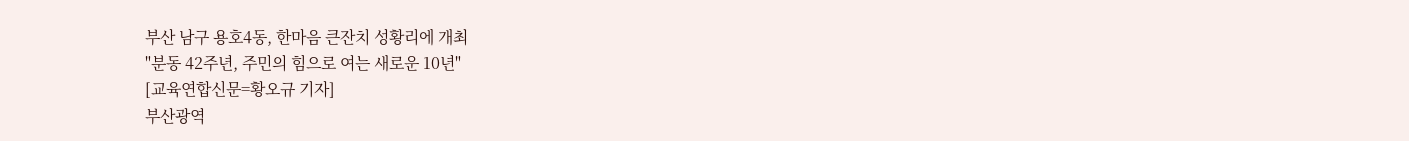부산 남구 용호4동, 한마음 큰잔치 성황리에 개최
"분동 42주년, 주민의 힘으로 여는 새로운 10년"
[교육연합신문=황오규 기자]
부산광역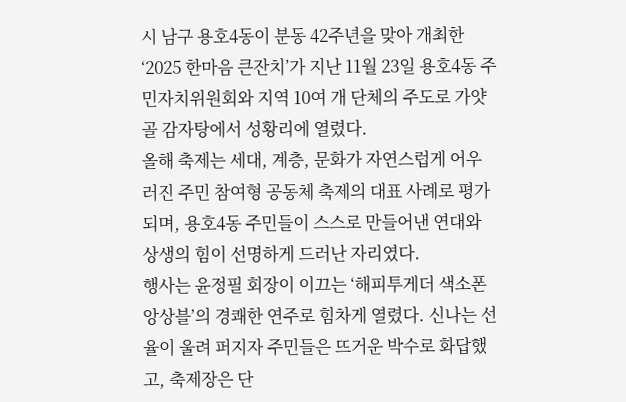시 남구 용호4동이 분동 42주년을 맞아 개최한 ‘2025 한마음 큰잔치’가 지난 11월 23일 용호4동 주민자치위원회와 지역 10여 개 단체의 주도로 가얏골 감자탕에서 성황리에 열렸다.
올해 축제는 세대, 계층, 문화가 자연스럽게 어우러진 주민 참여형 공동체 축제의 대표 사례로 평가되며, 용호4동 주민들이 스스로 만들어낸 연대와 상생의 힘이 선명하게 드러난 자리였다.
행사는 윤정필 회장이 이끄는 ‘해피투게더 색소폰 앙상블’의 경쾌한 연주로 힘차게 열렸다. 신나는 선율이 울려 퍼지자 주민들은 뜨거운 박수로 화답했고, 축제장은 단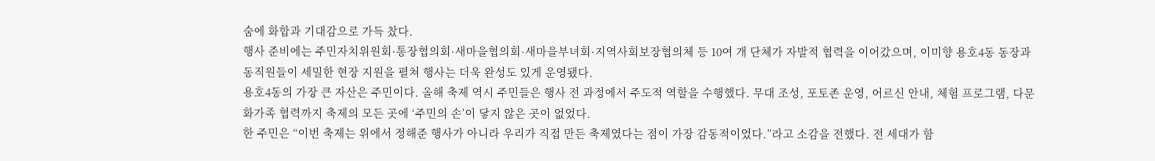숨에 화합과 기대감으로 가득 찼다.
행사 준비에는 주민자치위원회·통장협의회·새마을협의회·새마을부녀회·지역사회보장협의체 등 10여 개 단체가 자발적 협력을 이어갔으며, 이미향 용호4동 동장과 동직원들이 세밀한 현장 지원을 펼쳐 행사는 더욱 완성도 있게 운영됐다.
용호4동의 가장 큰 자산은 주민이다. 올해 축제 역시 주민들은 행사 전 과정에서 주도적 역할을 수행했다. 무대 조성, 포토존 운영, 어르신 안내, 체험 프로그램, 다문화가족 협력까지 축제의 모든 곳에 ‘주민의 손’이 닿지 않은 곳이 없었다.
한 주민은 “이번 축제는 위에서 정해준 행사가 아니라 우리가 직접 만든 축제였다는 점이 가장 감동적이었다.”라고 소감을 전했다. 전 세대가 함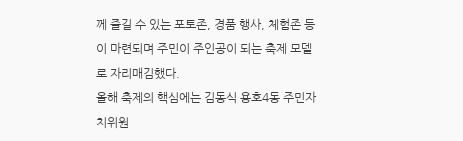께 즐길 수 있는 포토존, 경품 행사, 체험존 등이 마련되며 주민이 주인공이 되는 축제 모델로 자리매김했다.
올해 축제의 핵심에는 김동식 용호4동 주민자치위원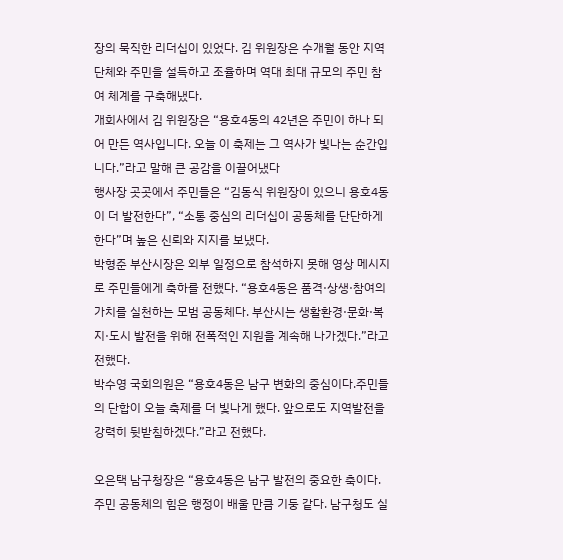장의 묵직한 리더십이 있었다. 김 위원장은 수개월 동안 지역 단체와 주민을 설득하고 조율하며 역대 최대 규모의 주민 참여 체계를 구축해냈다.
개회사에서 김 위원장은 “용호4동의 42년은 주민이 하나 되어 만든 역사입니다. 오늘 이 축제는 그 역사가 빛나는 순간입니다.”라고 말해 큰 공감을 이끌어냈다
행사장 곳곳에서 주민들은 “김동식 위원장이 있으니 용호4동이 더 발전한다”, “소통 중심의 리더십이 공동체를 단단하게 한다”며 높은 신뢰와 지지를 보냈다.
박형준 부산시장은 외부 일정으로 참석하지 못해 영상 메시지로 주민들에게 축하를 전했다. “용호4동은 품격·상생·참여의 가치를 실천하는 모범 공동체다. 부산시는 생활환경·문화·복지·도시 발전을 위해 전폭적인 지원을 계속해 나가겠다.”라고 전했다.
박수영 국회의원은 “용호4동은 남구 변화의 중심이다.주민들의 단합이 오늘 축제를 더 빛나게 했다. 앞으로도 지역발전을 강력히 뒷받침하겠다.”라고 전했다.

오은택 남구청장은 “용호4동은 남구 발전의 중요한 축이다. 주민 공동체의 힘은 행정이 배울 만큼 기둥 같다. 남구청도 실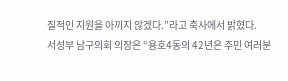질적인 지원을 아끼지 않겠다.”라고 축사에서 밝혔다.
서성부 남구의회 의장은 “용호4동의 42년은 주민 여러분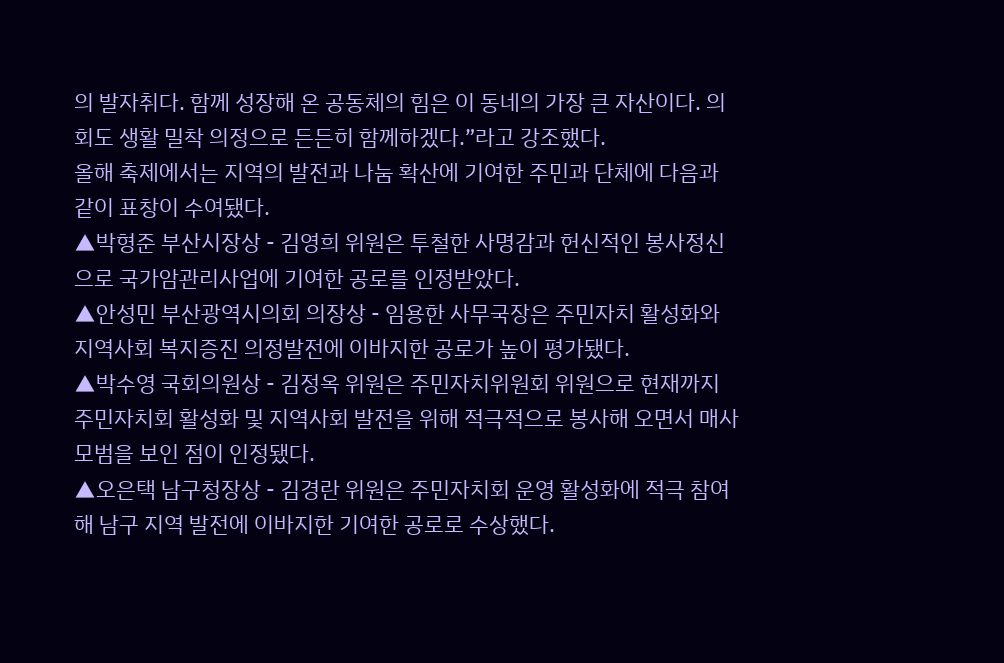의 발자취다. 함께 성장해 온 공동체의 힘은 이 동네의 가장 큰 자산이다. 의회도 생활 밀착 의정으로 든든히 함께하겠다.”라고 강조했다.
올해 축제에서는 지역의 발전과 나눔 확산에 기여한 주민과 단체에 다음과 같이 표창이 수여됐다.
▲박형준 부산시장상 - 김영희 위원은 투철한 사명감과 헌신적인 봉사정신으로 국가암관리사업에 기여한 공로를 인정받았다.
▲안성민 부산광역시의회 의장상 - 임용한 사무국장은 주민자치 활성화와 지역사회 복지증진 의정발전에 이바지한 공로가 높이 평가됐다.
▲박수영 국회의원상 - 김정옥 위원은 주민자치위원회 위원으로 현재까지 주민자치회 활성화 및 지역사회 발전을 위해 적극적으로 봉사해 오면서 매사 모범을 보인 점이 인정됐다.
▲오은택 남구청장상 - 김경란 위원은 주민자치회 운영 활성화에 적극 참여해 남구 지역 발전에 이바지한 기여한 공로로 수상했다.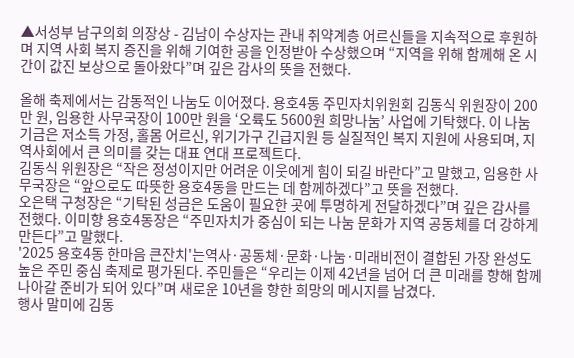▲서성부 남구의회 의장상 - 김남이 수상자는 관내 취약계층 어르신들을 지속적으로 후원하며 지역 사회 복지 증진을 위해 기여한 공을 인정받아 수상했으며 “지역을 위해 함께해 온 시간이 값진 보상으로 돌아왔다”며 깊은 감사의 뜻을 전했다.

올해 축제에서는 감동적인 나눔도 이어졌다. 용호4동 주민자치위원회 김동식 위원장이 200만 원, 임용한 사무국장이 100만 원을 ‘오륙도 5600원 희망나눔’ 사업에 기탁했다. 이 나눔 기금은 저소득 가정, 홀몸 어르신, 위기가구 긴급지원 등 실질적인 복지 지원에 사용되며, 지역사회에서 큰 의미를 갖는 대표 연대 프로젝트다.
김동식 위원장은 “작은 정성이지만 어려운 이웃에게 힘이 되길 바란다”고 말했고, 임용한 사무국장은 “앞으로도 따뜻한 용호4동을 만드는 데 함께하겠다”고 뜻을 전했다.
오은택 구청장은 “기탁된 성금은 도움이 필요한 곳에 투명하게 전달하겠다”며 깊은 감사를 전했다. 이미향 용호4동장은 “주민자치가 중심이 되는 나눔 문화가 지역 공동체를 더 강하게 만든다”고 말했다.
'2025 용호4동 한마음 큰잔치'는역사·공동체·문화·나눔·미래비전이 결합된 가장 완성도 높은 주민 중심 축제로 평가된다. 주민들은 “우리는 이제 42년을 넘어 더 큰 미래를 향해 함께 나아갈 준비가 되어 있다”며 새로운 10년을 향한 희망의 메시지를 남겼다.
행사 말미에 김동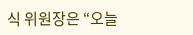식 위원장은 “오늘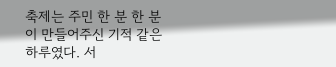축제는 주민 한 분 한 분이 만들어주신 기적 같은 하루였다. 서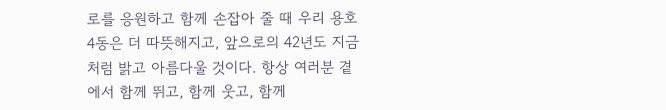로를 응원하고 함께 손잡아 줄 때 우리 용호4동은 더 따뜻해지고, 앞으로의 42년도 지금처럼 밝고 아름다울 것이다. 항상 여러분 곁에서 함께 뛰고, 함께 웃고, 함께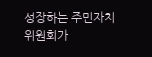성장하는 주민자치위원회가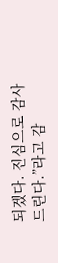되겠다. 진심으로 감사드린다.”라고 감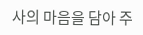사의 마음을 담아 주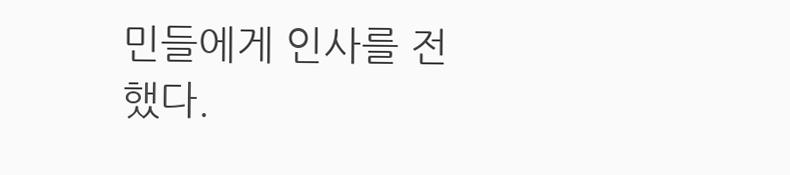민들에게 인사를 전했다.